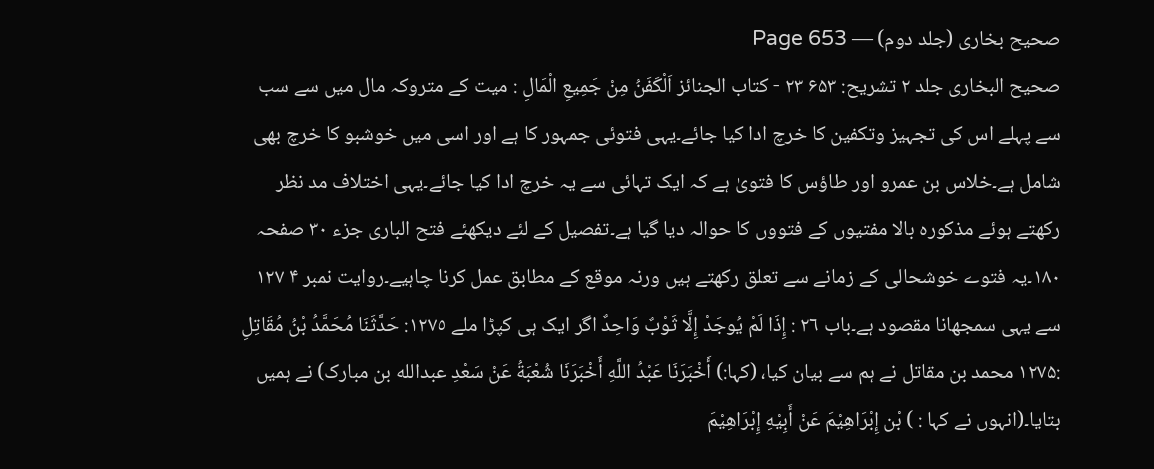صحیح بخاری (جلد دوم) — Page 653
صحيح البخاری جلد ۲ تشریح: ۶۵۳ ٢٣ - كتاب الجنائز اَلْكَفَنُ مِنْ جَمِيعِ الْمَالِ : میت کے متروکہ مال میں سے سب سے پہلے اس کی تجہیز وتکفین کا خرچ ادا کیا جائے۔یہی فتوئی جمہور کا ہے اور اسی میں خوشبو کا خرچ بھی شامل ہے۔خلاس بن عمرو اور طاؤس کا فتویٰ ہے کہ ایک تہائی سے یہ خرچ ادا کیا جائے۔یہی اختلاف مد نظر رکھتے ہوئے مذکورہ بالا مفتیوں کے فتووں کا حوالہ دیا گیا ہے۔تفصیل کے لئے دیکھئے فتح الباری جزء ۳۰ صفحہ ۱۸۰۔یہ فتوے خوشحالی کے زمانے سے تعلق رکھتے ہیں ورنہ موقع کے مطابق عمل کرنا چاہیے۔روایت نمبر ۴ ۱۲۷ سے یہی سمجھانا مقصود ہے۔باب ٢٦ : إِذَا لَمْ يُوجَدْ إِلَّا ثَوْبٌ وَاحِدٌ اگر ایک ہی کپڑا ملے ١٢٧٥: حَدَّثَنَا مُحَمَّدُ بْنُ مُقَاتِلِ :۱۲۷۵ محمد بن مقاتل نے ہم سے بیان کیا، (کہا:) أَخْبَرَنَا عَبْدُ اللَّهِ أَخْبَرَنَا شُعْبَةُ عَنْ سَعْدِ عبدالله بن مبارک) نے ہمیں بتایا۔(انہوں نے کہا : ) بْن إِبْرَاهِيْمَ عَنْ أَبِيْهِ إِبْرَاهِيْمَ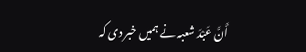أَنَّ عَبْدَ شعبہ نے ہمیں خبر دی کہ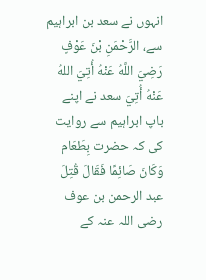انہوں نے سعد بن ابراہیم سے، الرَّحْمَنِ بْنَ عَوْفٍ رَضِيَ اللَّهُ عَنْهُ أُتِيَ اللهُ عَنْهُ أُتِيَ سعد نے اپنے باپ ابراہیم سے روایت کی کہ حضرت بِطَعَام وَكَانَ صَائِمًا فَقَالَ قُتِلَ عبد الرحمن بن عوف رضی اللہ عنہ کے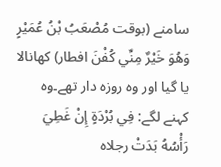سامنے (بوقت مُصْعَبُ بْنُ عُمَيْرٍ وَهُوَ خَيْرٌ مِنِّي كُفْنَ افطار) کھانالا یا گیا اور وہ روزہ دار تھے۔وہ کہنے لگے: فِي بُرْدَةٍ إِنْ غَطِيَ رَأْسُهُ بَدَتْ رجلاه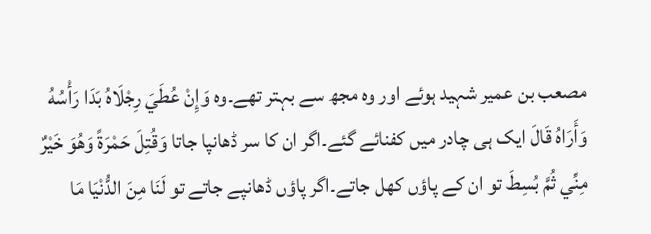مصعب بن عمیر شہید ہوئے اور وہ مجھ سے بہتر تھے۔وہ وَإِنْ عُطَيَ رِجْلَاهُ بَدَا رَأْسُهُ وَأَرَاهُ قَالَ ایک ہی چادر میں کفنائے گئے۔اگر ان کا سر ڈھانپا جاتا وَقُتِلَ حَمْرَةً وَهُوَ خَيْرٌ مِنِّي ثُمَّ بُسِطَ تو ان کے پاؤں کھل جاتے۔اگر پاؤں ڈھانپے جاتے تو لَنَا مِنَ الدُّنْيَا مَا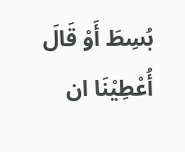بُسِطَ أَوْ قَالَ أُعْطِيْنَا ان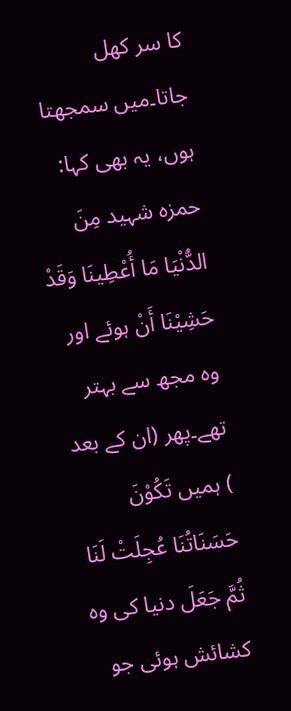کا سر کھل جاتا۔میں سمجھتا ہوں، یہ بھی کہا: حمزہ شہید مِنَ الدُّنْيَا مَا أُعْطِينَا وَقَدْ حَشِيْنَا أَنْ ہوئے اور وہ مجھ سے بہتر تھے۔پھر (ان کے بعد ) ہمیں تَكُوْنَ حَسَنَاتُنَا عُجِلَتْ لَنَا ثُمَّ جَعَلَ دنیا کی وہ کشائش ہوئی جو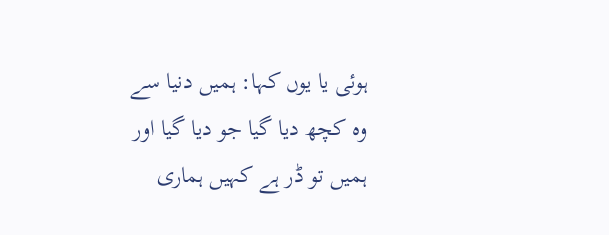ہوئی یا یوں کہا: ہمیں دنیا سے وہ کچھ دیا گیا جو دیا گیا اور ہمیں تو ڈر ہے کہیں ہماری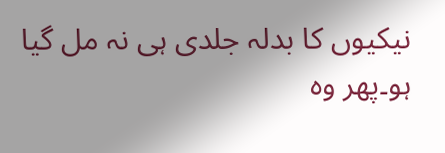نیکیوں کا بدلہ جلدی ہی نہ مل گیا ہو۔پھر وہ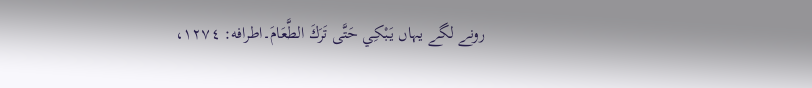رونے لگے یہاں يَبْكِي حَتَّى تَرَكَ الطَّعَامَ۔اطرافه: ١٢٧٤،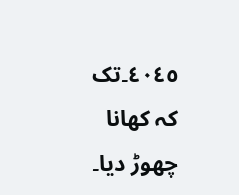٤٠٤٥۔تک کہ کھانا چھوڑ دیا۔